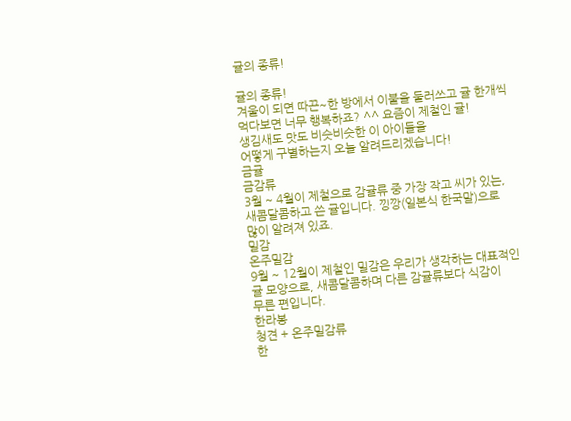귤의 종류!

귤의 종류!
겨울이 되면 따끈~한 방에서 이불을 둘러쓰고 귤 한개씩
먹다보면 너무 행복하죠? ^^ 요즘이 제철인 귤!
생김새도 맛도 비슷비슷한 이 아이들을
어떻게 구별하는지 오늘 알려드리겠습니다!
금귤
금감류
3월 ~ 4월이 제철으로 감귤류 중 가장 작고 씨가 있는,
새콤달콤하고 쓴 귤입니다. 낑깡(일본식 한국말)으로
많이 알려져 있죠.
밀감
온주밀감
9월 ~ 12월이 제철인 밀감은 우리가 생각하는 대표적인
귤 모양으로, 새콤달콤하며 다른 감귤류보다 식감이
무른 편입니다.
한라봉
청견 + 온주밀감류
한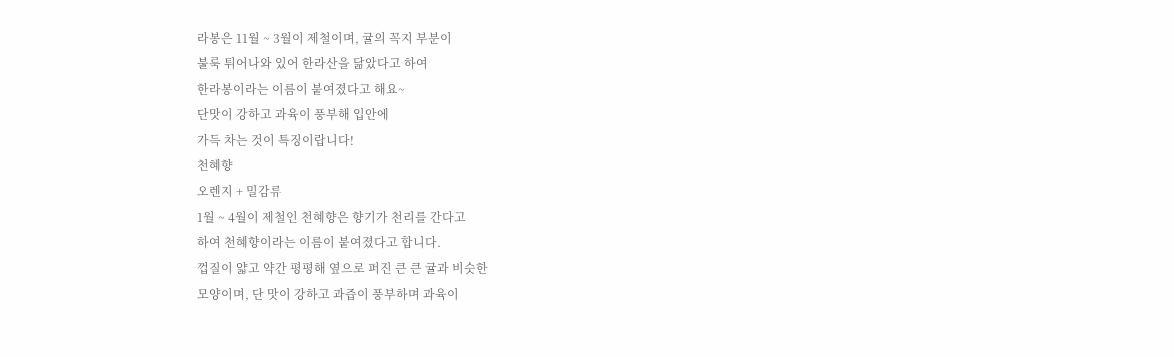라봉은 11월 ~ 3월이 제철이며, 귤의 꼭지 부분이
불룩 튀어나와 있어 한라산을 닮았다고 하여
한라봉이라는 이름이 붙여졌다고 해요~
단맛이 강하고 과육이 풍부해 입안에
가득 차는 것이 특징이랍니다!
천혜향
오렌지 + 밀감류
1월 ~ 4월이 제철인 천혜향은 향기가 천리를 간다고
하여 천혜향이라는 이름이 붙여졌다고 합니다.
껍질이 얇고 약간 평평해 옆으로 퍼진 큰 큰 귤과 비슷한
모양이며, 단 맛이 강하고 과즙이 풍부하며 과육이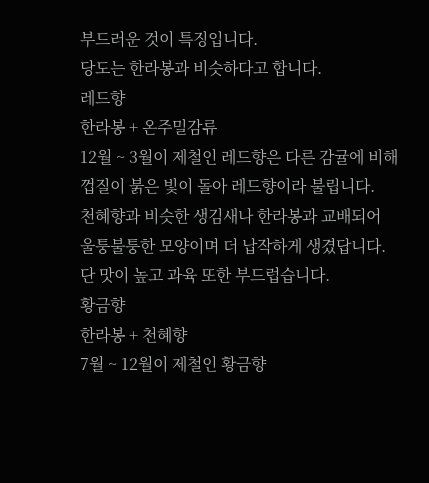부드러운 것이 특징입니다.
당도는 한라봉과 비슷하다고 합니다.
레드향
한라봉 + 온주밀감류
12월 ~ 3월이 제철인 레드향은 다른 감귤에 비해
껍질이 붉은 빛이 돌아 레드향이라 불립니다.
천혜향과 비슷한 생김새나 한라봉과 교배되어
울퉁불퉁한 모양이며 더 납작하게 생겼답니다.
단 맛이 높고 과육 또한 부드럽습니다.
황금향
한라봉 + 천혜향
7월 ~ 12월이 제철인 황금향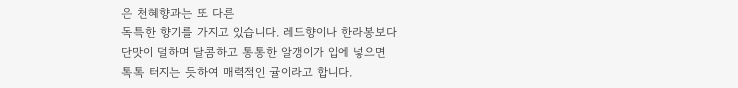은 천혜향과는 또 다른
독특한 향기를 가지고 있습니다. 레드향이나 한라봉보다
단맛이 덜하며 달콤하고 통통한 알갱이가 입에 넣으면
톡톡 터지는 듯하여 매력적인 귤이라고 합니다.